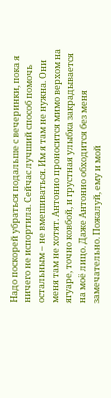Надо поскорей убраться подальше с вечеринки, пока я ничего не испортила. Сейчас лучший способ помочь остальным – не вмешиваться. Им я там не нужна. Они меня там не хотят. Антонио проносится мимо верхом на ягуаре, точно ковбой, и грустная улыбка закрадывается на моё лицо. Даже Антонио обходится без меня замечательно. Пожалуй, ему и мой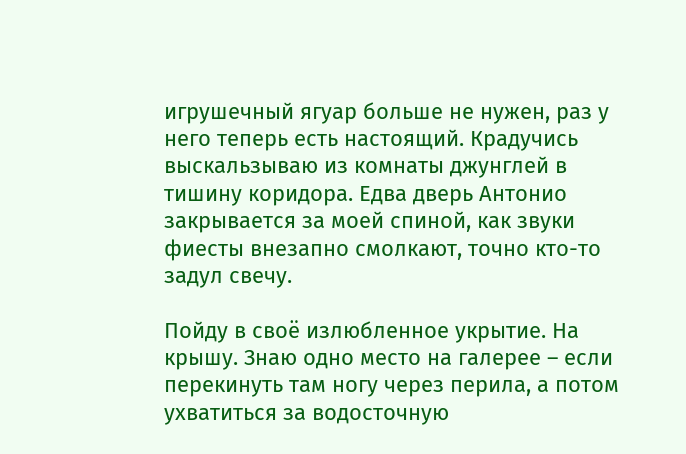игрушечный ягуар больше не нужен, раз у него теперь есть настоящий. Крадучись выскальзываю из комнаты джунглей в тишину коридора. Едва дверь Антонио закрывается за моей спиной, как звуки фиесты внезапно смолкают, точно кто-то задул свечу.

Пойду в своё излюбленное укрытие. На крышу. Знаю одно место на галерее – если перекинуть там ногу через перила, а потом ухватиться за водосточную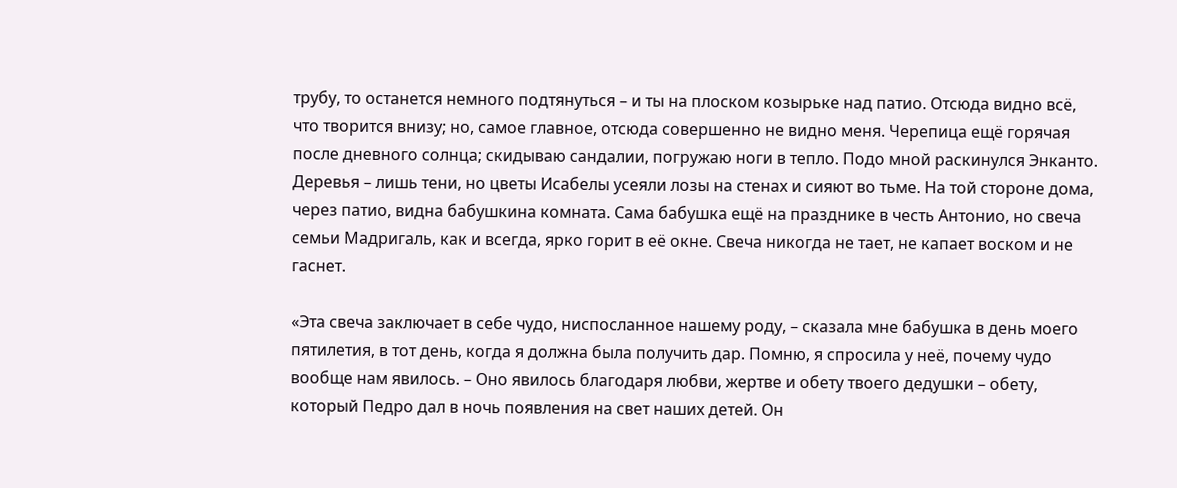трубу, то останется немного подтянуться – и ты на плоском козырьке над патио. Отсюда видно всё, что творится внизу; но, самое главное, отсюда совершенно не видно меня. Черепица ещё горячая после дневного солнца; скидываю сандалии, погружаю ноги в тепло. Подо мной раскинулся Энканто. Деревья – лишь тени, но цветы Исабелы усеяли лозы на стенах и сияют во тьме. На той стороне дома, через патио, видна бабушкина комната. Сама бабушка ещё на празднике в честь Антонио, но свеча семьи Мадригаль, как и всегда, ярко горит в её окне. Свеча никогда не тает, не капает воском и не гаснет.

«Эта свеча заключает в себе чудо, ниспосланное нашему роду, – сказала мне бабушка в день моего пятилетия, в тот день, когда я должна была получить дар. Помню, я спросила у неё, почему чудо вообще нам явилось. – Оно явилось благодаря любви, жертве и обету твоего дедушки – обету, который Педро дал в ночь появления на свет наших детей. Он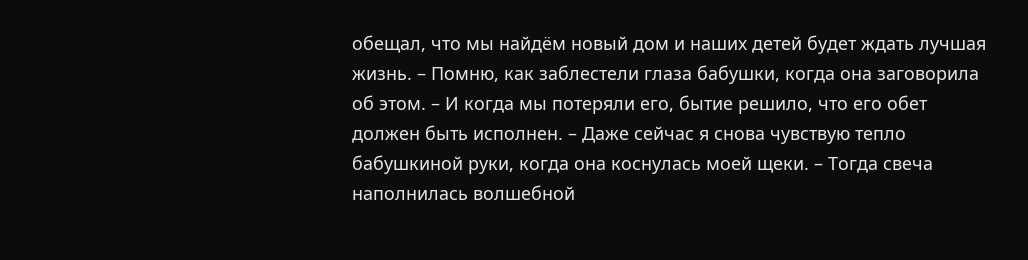обещал, что мы найдём новый дом и наших детей будет ждать лучшая жизнь. – Помню, как заблестели глаза бабушки, когда она заговорила об этом. – И когда мы потеряли его, бытие решило, что его обет должен быть исполнен. – Даже сейчас я снова чувствую тепло бабушкиной руки, когда она коснулась моей щеки. – Тогда свеча наполнилась волшебной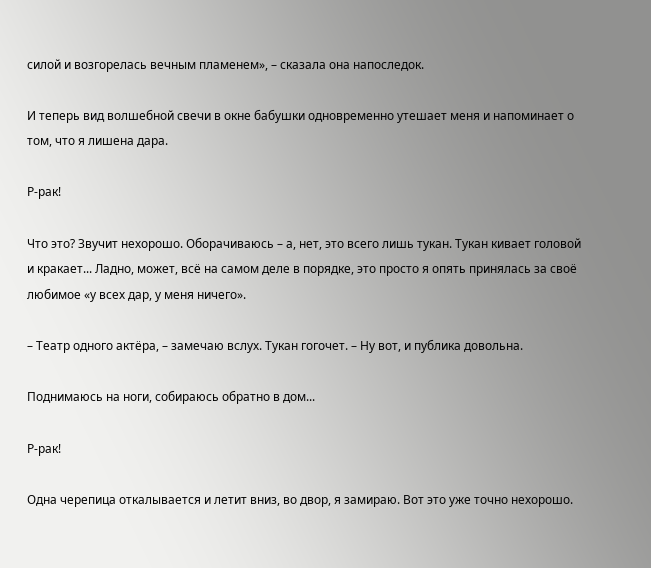силой и возгорелась вечным пламенем», – сказала она напоследок.

И теперь вид волшебной свечи в окне бабушки одновременно утешает меня и напоминает о том, что я лишена дара.

Р-рак!

Что это? Звучит нехорошо. Оборачиваюсь – а, нет, это всего лишь тукан. Тукан кивает головой и кракает... Ладно, может, всё на самом деле в порядке, это просто я опять принялась за своё любимое «у всех дар, у меня ничего».

– Театр одного актёра, – замечаю вслух. Тукан гогочет. – Ну вот, и публика довольна.

Поднимаюсь на ноги, собираюсь обратно в дом...

Р-рак!

Одна черепица откалывается и летит вниз, во двор, я замираю. Вот это уже точно нехорошо.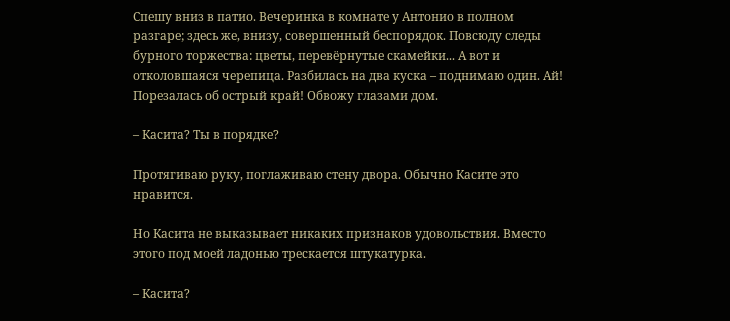Спешу вниз в патио. Вечеринка в комнате у Антонио в полном разгаре; здесь же, внизу, совершенный беспорядок. Повсюду следы бурного торжества: цветы, перевёрнутые скамейки... А вот и отколовшаяся черепица. Разбилась на два куска – поднимаю один. Ай! Порезалась об острый край! Обвожу глазами дом.

– Касита? Ты в порядке?

Протягиваю руку, поглаживаю стену двора. Обычно Касите это нравится.

Но Касита не выказывает никаких признаков удовольствия. Вместо этого под моей ладонью трескается штукатурка.

– Касита?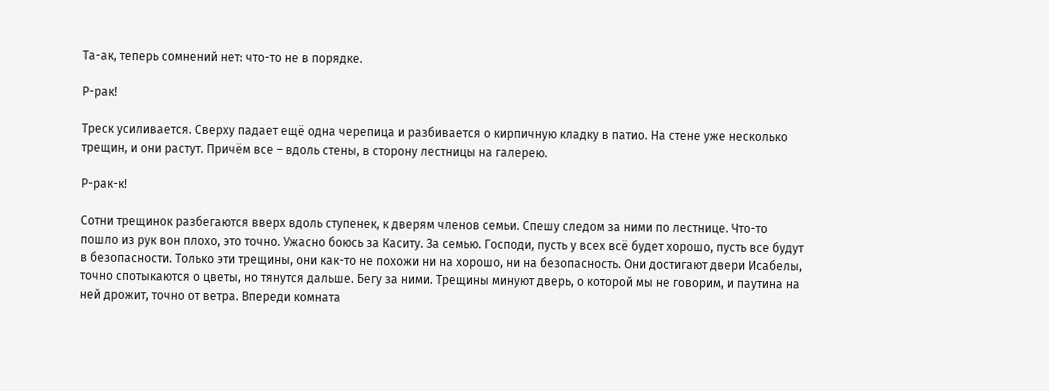Та-ак, теперь сомнений нет: что-то не в порядке.

Р-рак!

Треск усиливается. Сверху падает ещё одна черепица и разбивается о кирпичную кладку в патио. На стене уже несколько трещин, и они растут. Причём все – вдоль стены, в сторону лестницы на галерею.

Р-рак-к!

Сотни трещинок разбегаются вверх вдоль ступенек, к дверям членов семьи. Спешу следом за ними по лестнице. Что-то пошло из рук вон плохо, это точно. Ужасно боюсь за Каситу. За семью. Господи, пусть у всех всё будет хорошо, пусть все будут в безопасности. Только эти трещины, они как-то не похожи ни на хорошо, ни на безопасность. Они достигают двери Исабелы, точно спотыкаются о цветы, но тянутся дальше. Бегу за ними. Трещины минуют дверь, о которой мы не говорим, и паутина на ней дрожит, точно от ветра. Впереди комната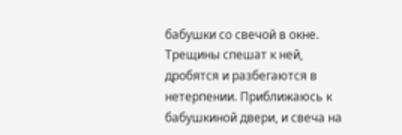бабушки со свечой в окне. Трещины спешат к ней, дробятся и разбегаются в нетерпении. Приближаюсь к бабушкиной двери, и свеча на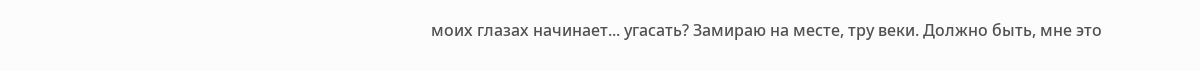моих глазах начинает... угасать? Замираю на месте, тру веки. Должно быть, мне это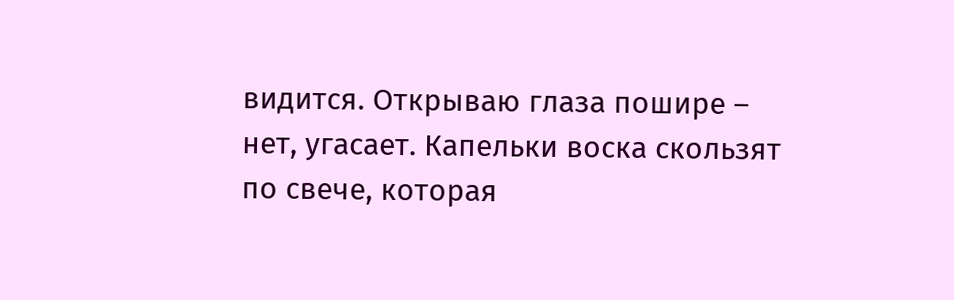видится. Открываю глаза пошире – нет, угасает. Капельки воска скользят по свече, которая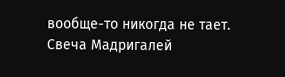вообще-то никогда не тает. Свеча Мадригалей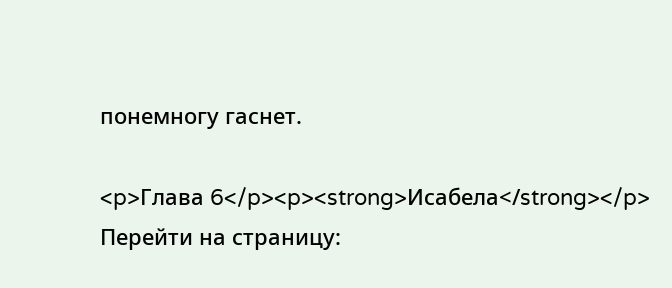понемногу гаснет.

<p>Глава 6</p><p><strong>Исабела</strong></p>
Перейти на страницу: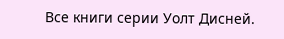Все книги серии Уолт Дисней.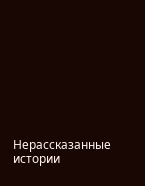Нерассказанные истории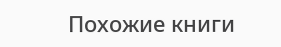Похожие книги